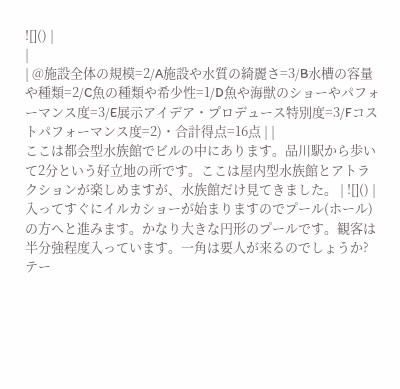![]() |
|
| @施設全体の規模=2/A施設や水質の綺麗さ=3/B水槽の容量や種類=2/C魚の種類や希少性=1/D魚や海獣のショーやパフォーマンス度=3/E展示アイデア・プロデュース特別度=3/Fコストパフォーマンス度=2)・合計得点=16点 | |
ここは都会型水族館でビルの中にあります。品川駅から歩いて2分という好立地の所です。ここは屋内型水族館とアトラクションが楽しめますが、水族館だけ見てきました。 | ![]() |
入ってすぐにイルカショーが始まりますのでプール(ホール)の方へと進みます。かなり大きな円形のプールです。観客は半分強程度入っています。一角は要人が来るのでしょうか?テー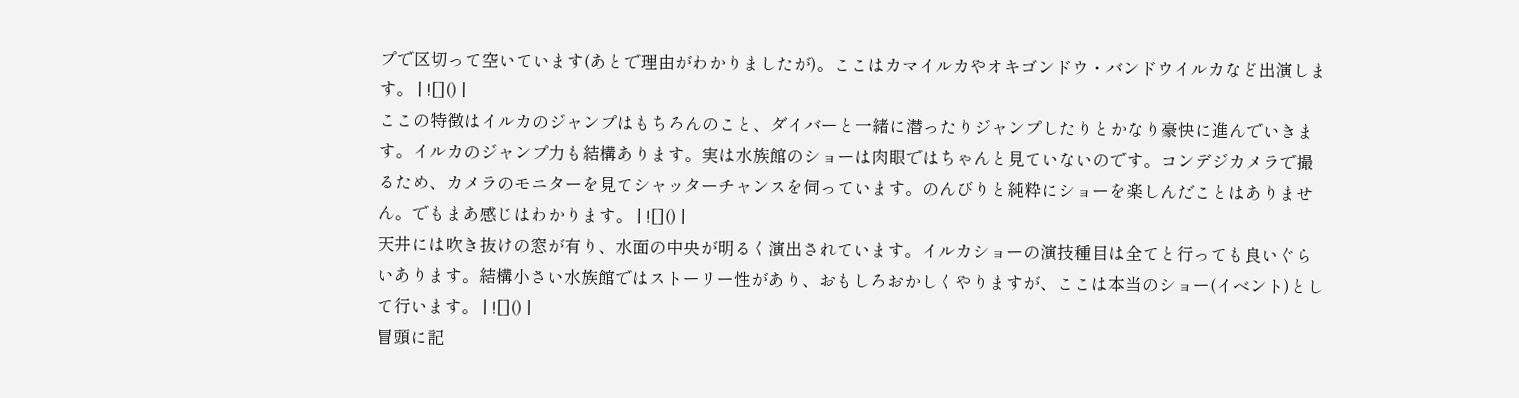プで区切って空いています(あとで理由がわかりましたが)。ここはカマイルカやオキゴンドウ・バンドウイルカなど出演します。 | ![]() |
ここの特徴はイルカのジャンプはもちろんのこと、ダイバーと一緒に潜ったりジャンプしたりとかなり豪快に進んでいきます。イルカのジャンプ力も結構あります。実は水族館のショーは肉眼ではちゃんと見ていないのです。コンデジカメラで撮るため、カメラのモニターを見てシャッターチャンスを伺っています。のんびりと純粋にショーを楽しんだことはありません。でもまあ感じはわかります。 | ![]() |
天井には吹き抜けの窓が有り、水面の中央が明るく演出されています。イルカショーの演技種目は全てと行っても良いぐらいあります。結構小さい水族館ではストーリー性があり、おもしろおかしくやりますが、ここは本当のショー(イベント)として行います。 | ![]() |
冒頭に記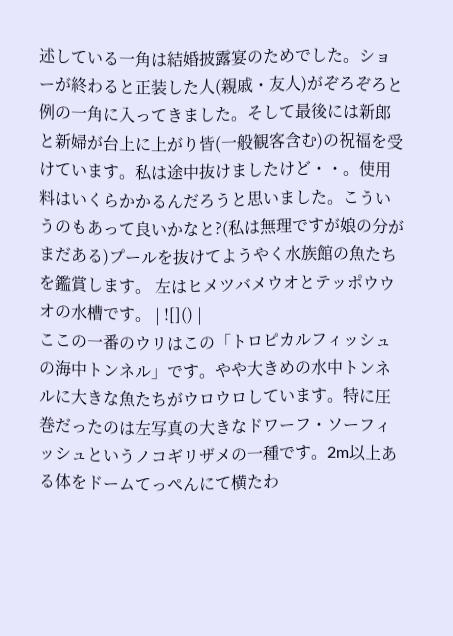述している一角は結婚披露宴のためでした。ショーが終わると正装した人(親戚・友人)がぞろぞろと例の一角に入ってきました。そして最後には新郎と新婦が台上に上がり皆(一般観客含む)の祝福を受けています。私は途中抜けましたけど・・。使用料はいくらかかるんだろうと思いました。こういうのもあって良いかなと?(私は無理ですが娘の分がまだある)プールを抜けてようやく水族館の魚たちを鑑賞します。 左はヒメツバメウオとテッポウウオの水槽です。 | ![]() |
ここの一番のウリはこの「トロピカルフィッシュの海中トンネル」です。やや大きめの水中トンネルに大きな魚たちがウロウロしています。特に圧巻だったのは左写真の大きなドワーフ・ソーフィッシュというノコギリザメの一種です。2m以上ある体をドームてっぺんにて横たわ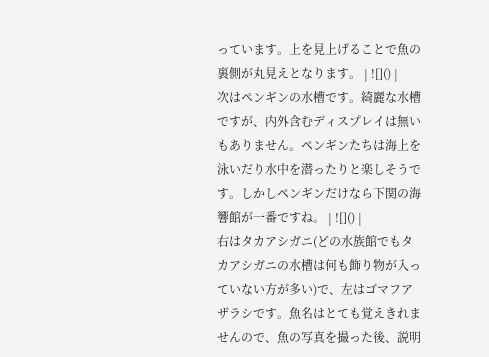っています。上を見上げることで魚の裏側が丸見えとなります。 | ![]() |
次はペンギンの水槽です。綺麗な水槽ですが、内外含むディスプレイは無いもありません。ペンギンたちは海上を泳いだり水中を潜ったりと楽しそうです。しかしペンギンだけなら下関の海響館が一番ですね。 | ![]() |
右はタカアシガニ(どの水族館でもタカアシガニの水槽は何も飾り物が入っていない方が多い)で、左はゴマフアザラシです。魚名はとても覚えきれませんので、魚の写真を撮った後、説明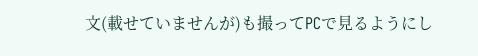文(載せていませんが)も撮ってPCで見るようにし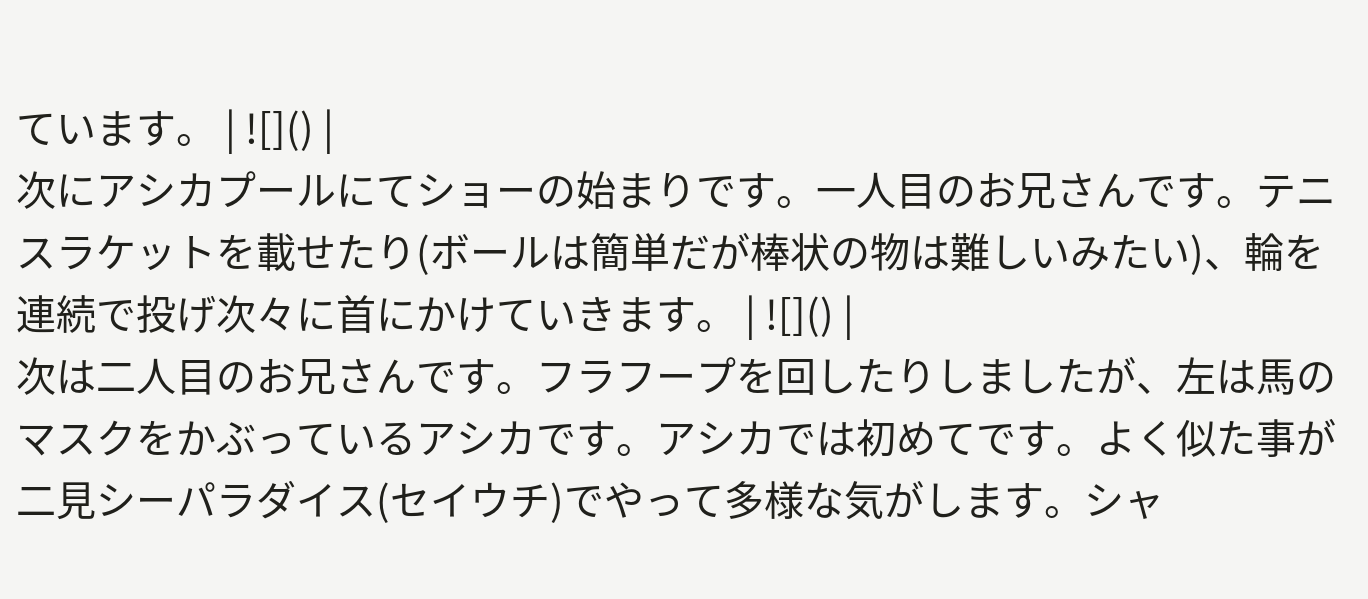ています。 | ![]() |
次にアシカプールにてショーの始まりです。一人目のお兄さんです。テニスラケットを載せたり(ボールは簡単だが棒状の物は難しいみたい)、輪を連続で投げ次々に首にかけていきます。 | ![]() |
次は二人目のお兄さんです。フラフープを回したりしましたが、左は馬のマスクをかぶっているアシカです。アシカでは初めてです。よく似た事が二見シーパラダイス(セイウチ)でやって多様な気がします。シャ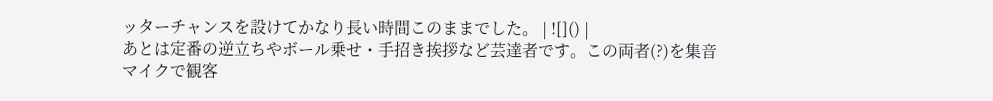ッターチャンスを設けてかなり長い時間このままでした。 | ![]() |
あとは定番の逆立ちやボール乗せ・手招き挨拶など芸達者です。この両者(?)を集音マイクで観客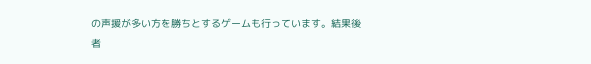の声援が多い方を勝ちとするゲームも行っています。結果後者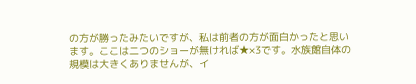の方が勝ったみたいですが、私は前者の方が面白かったと思います。ここは二つのショーが無ければ★×3です。水族館自体の規模は大きくありませんが、イ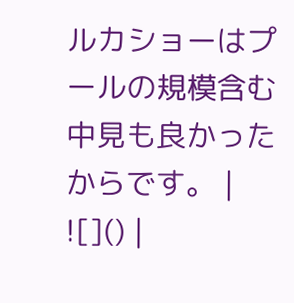ルカショーはプールの規模含む中見も良かったからです。 | ![]() |